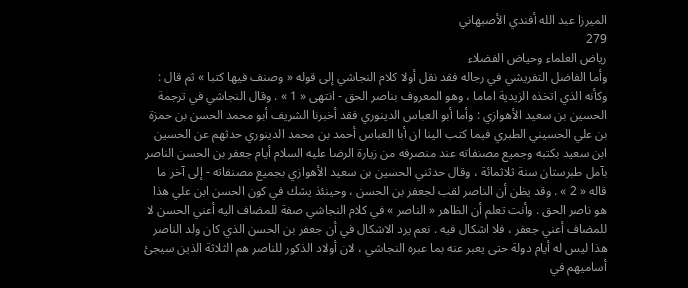الميرزا عبد الله أفندي الأصبهاني
279
رياض العلماء وحياض الفضلاء
وأما الفاضل التفريشي في رجاله فقد نقل أولا كلام النجاشي إلى قوله « وصنف فيها كتبا » ثم قال : وكأنه الذي اتخذه الزيدية اماما ، وهو المعروف بناصر الحق - انتهى « 1 » . وقال النجاشي في ترجمة الحسين بن سعيد الأهوازي : وأما أبو العباس الدينوري فقد أخبرنا الشريف أبو محمد الحسن بن حمزة بن علي الحسيني الطبري فيما كتب الينا ان أبا العباس أحمد بن محمد الدينوري حدثهم عن الحسين ابن سعيد بكتبه وجميع مصنفاته عند منصرفه من زيارة الرضا عليه السلام أيام جعفر بن الحسن الناصر بآمل طبرستان سنة ثلاثمائة ، وقال حدثني الحسين بن سعيد الأهوازي بجميع مصنفاته - إلى آخر ما قاله « 2 » . وقد يظن أن الناصر لقب لجعفر بن الحسن ، وحينئذ يشك في كون الحسن ابن علي هذا هو ناصر الحق . وأنت تعلم أن الظاهر « الناصر » في كلام النجاشي صفة للمضاف اليه أعني الحسن لا للمضاف أعني جعفر ، فلا اشكال فيه . نعم يرد الاشكال في أن جعفر بن الحسن الذي كان ولد الناصر هذا ليس له أيام دولة حتى يعبر عنه بما عبره النجاشي ، لان أولاد الذكور للناصر هم الثلاثة الذين سيجئ أساميهم في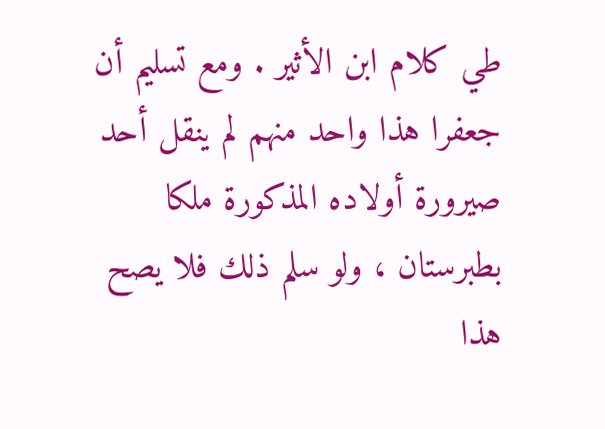طي كلام ابن الأثير . ومع تسليم أن جعفرا هذا واحد منهم لم ينقل أحد صيرورة أولاده المذكورة ملكا بطبرستان ، ولو سلم ذلك فلا يصح هذا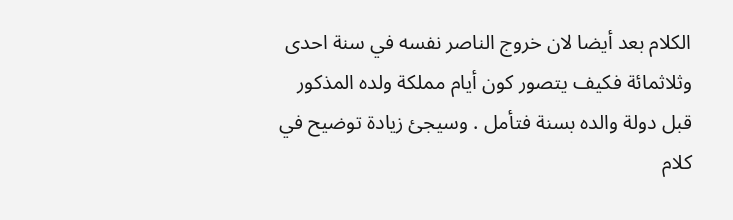الكلام بعد أيضا لان خروج الناصر نفسه في سنة احدى وثلاثمائة فكيف يتصور كون أيام مملكة ولده المذكور قبل دولة والده بسنة فتأمل . وسيجئ زيادة توضيح في كلام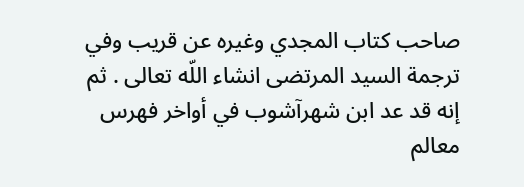صاحب كتاب المجدي وغيره عن قريب وفي ترجمة السيد المرتضى انشاء اللّه تعالى . ثم إنه قد عد ابن شهرآشوب في أواخر فهرس معالم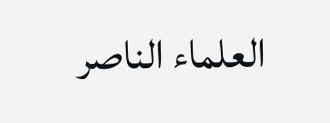العلماء الناصر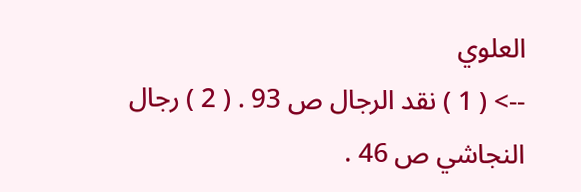العلوي
--> ( 1 ) نقد الرجال ص 93 . ( 2 ) رجال النجاشي ص 46 .